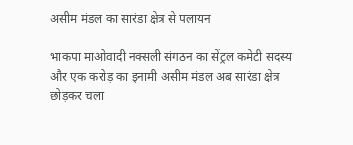असीम मंडल का सारंडा क्षेत्र से पलायन

भाकपा माओवादी नक्सली संगठन का सेंट्रल कमेटी सदस्य और एक करोड़ का इनामी असीम मंडल अब सारंडा क्षेत्र छोड़कर चला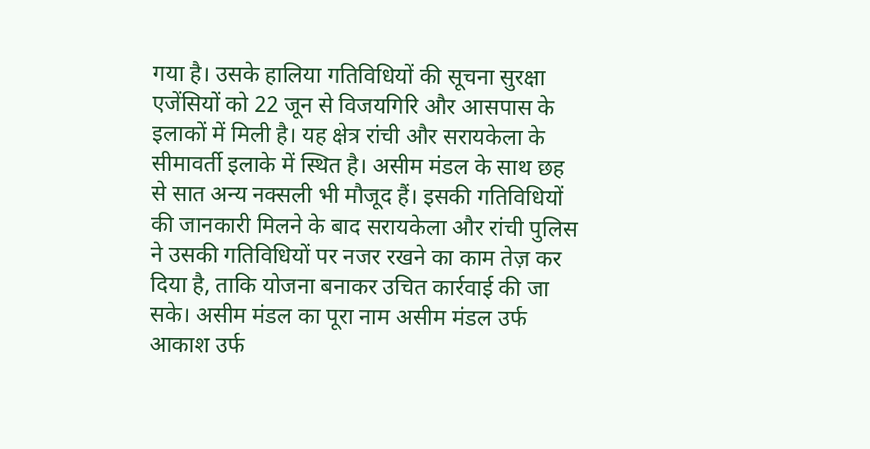गया है। उसके हालिया गतिविधियों की सूचना सुरक्षा एजेंसियों को 22 जून से विजयगिरि और आसपास के इलाकों में मिली है। यह क्षेत्र रांची और सरायकेला के सीमावर्ती इलाके में स्थित है। असीम मंडल के साथ छह से सात अन्य नक्सली भी मौजूद हैं। इसकी गतिविधियों की जानकारी मिलने के बाद सरायकेला और रांची पुलिस ने उसकी गतिविधियों पर नजर रखने का काम तेज़ कर दिया है, ताकि योजना बनाकर उचित कार्रवाई की जा सके। असीम मंडल का पूरा नाम असीम मंडल उर्फ आकाश उर्फ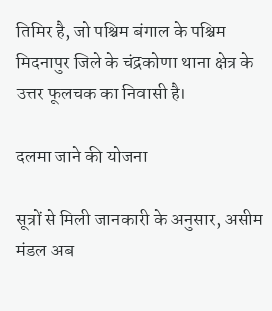तिमिर है, जो पश्चिम बंगाल के पश्चिम मिदनापुर जिले के चंद्रकोणा थाना क्षेत्र के उत्तर फूलचक का निवासी है।

दलमा जाने की योजना

सूत्रों से मिली जानकारी के अनुसार, असीम मंडल अब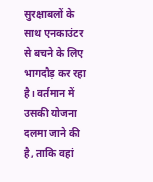सुरक्षाबलों के साथ एनकाउंटर से बचने के लिए भागदौड़ कर रहा है। वर्तमान में उसकी योजना दलमा जाने की है, ताकि वहां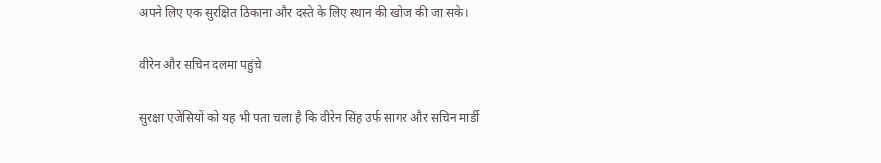अपने लिए एक सुरक्षित ठिकाना और दस्ते के लिए स्थान की खोज की जा सके।

वीरेन और सचिन दलमा पहुंचे

सुरक्षा एजेंसियों को यह भी पता चला है कि वीरेन सिंह उर्फ सागर और सचिन मार्डी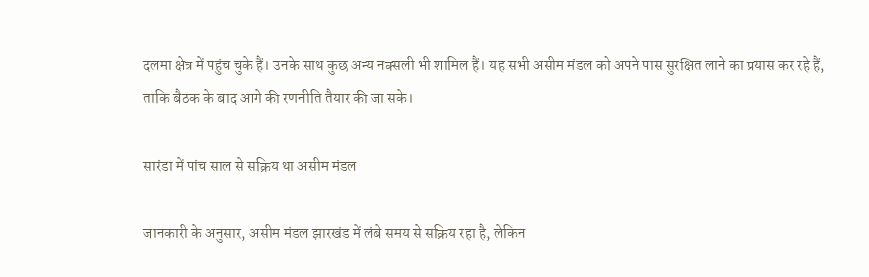दलमा क्षेत्र में पहुंच चुके हैं। उनके साथ कुछ अन्य नक्सली भी शामिल हैं। यह सभी असीम मंडल को अपने पास सुरक्षित लाने का प्रयास कर रहे हैं, ताकि बैठक के बाद आगे की रणनीति तैयार की जा सके।

सारंडा में पांच साल से सक्रिय था असीम मंडल

जानकारी के अनुसार, असीम मंडल झारखंड में लंबे समय से सक्रिय रहा है, लेकिन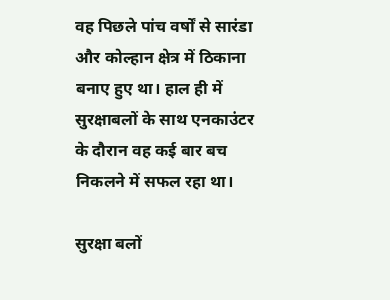वह पिछले पांच वर्षों से सारंडा और कोल्हान क्षेत्र में ठिकाना बनाए हुए था। हाल ही में सुरक्षाबलों के साथ एनकाउंटर के दौरान वह कई बार बच निकलने में सफल रहा था।

सुरक्षा बलों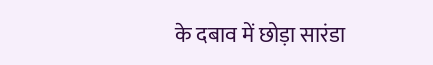के दबाव में छोड़ा सारंडा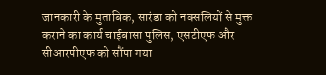जानकारी के मुताबिक, सारंडा को नक्सलियों से मुक्त कराने का कार्य चाईबासा पुलिस, एसटीएफ और सीआरपीएफ को सौंपा गया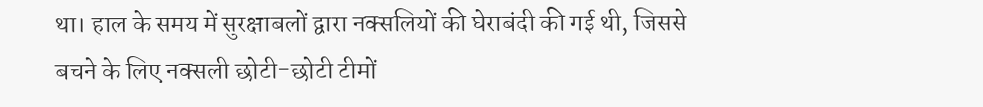था। हाल के समय में सुरक्षाबलों द्वारा नक्सलियों की घेराबंदी की गई थी, जिससे बचने के लिए नक्सली छोटी-छोटी टीमों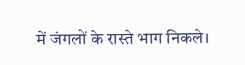में जंगलों के रास्ते भाग निकले।